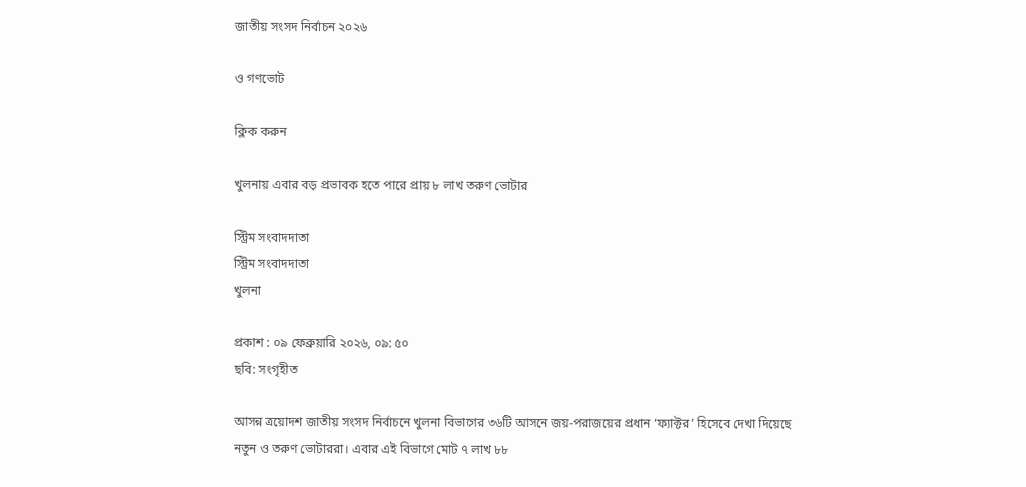জাতীয় সংসদ নির্বাচন ২০২৬

ও গণভোট

ক্লিক করুন

খুলনায় এবার বড় প্রভাবক হতে পারে প্রায় ৮ লাখ তরুণ ভোটার

স্ট্রিম সংবাদদাতা
স্ট্রিম সংবাদদাতা
খুলনা

প্রকাশ : ০৯ ফেব্রুয়ারি ২০২৬, ০৯: ৫০
ছবি: সংগৃহীত

আসন্ন ত্রয়োদশ জাতীয় সংসদ নির্বাচনে খুলনা বিভাগের ৩৬টি আসনে জয়-পরাজয়ের প্রধান ‘ফ্যাক্টর’ হিসেবে দেখা দিয়েছে নতুন ও তরুণ ভোটাররা। এবার এই বিভাগে মোট ৭ লাখ ৮৮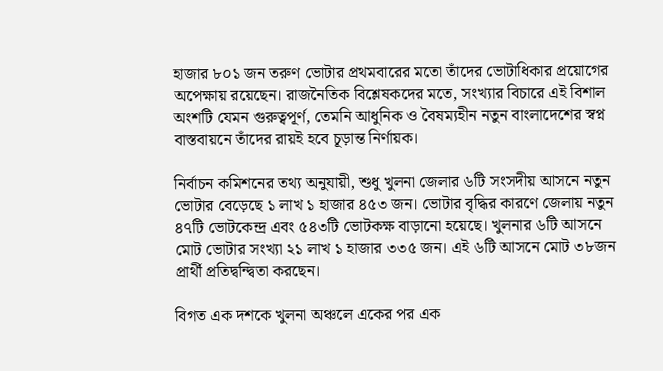হাজার ৮০১ জন তরুণ ভোটার প্রথমবারের মতো তাঁদের ভোটাধিকার প্রয়োগের অপেক্ষায় রয়েছেন। রাজনৈতিক বিশ্লেষকদের মতে, সংখ্যার বিচারে এই বিশাল অংশটি যেমন গুরুত্বপূর্ণ, তেমনি আধুনিক ও বৈষম্যহীন নতুন বাংলাদেশের স্বপ্ন বাস্তবায়নে তাঁদের রায়ই হবে চূড়ান্ত নির্ণায়ক।

নির্বাচন কমিশনের তথ্য অনুযায়ী, শুধু খুলনা জেলার ৬টি সংসদীয় আসনে নতুন ভোটার বেড়েছে ১ লাখ ১ হাজার ৪৫৩ জন। ভোটার বৃদ্ধির কারণে জেলায় নতুন ৪৭টি ভোটকেন্দ্র এবং ৫৪৩টি ভোটকক্ষ বাড়ানো হয়েছে। খুলনার ৬টি আসনে মোট ভোটার সংখ্যা ২১ লাখ ১ হাজার ৩৩৫ জন। এই ৬টি আসনে মোট ৩৮জন প্রার্থী প্রতিদ্বন্দ্বিতা করছেন।

বিগত এক দশকে খুলনা অঞ্চলে একের পর এক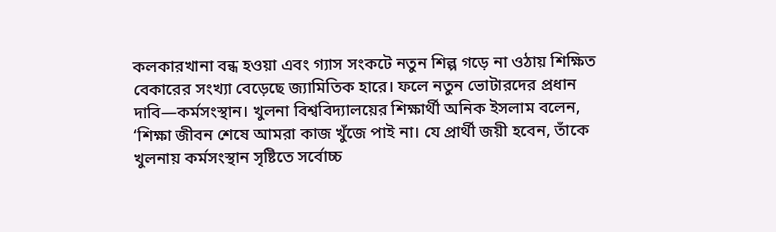কলকারখানা বন্ধ হওয়া এবং গ্যাস সংকটে নতুন শিল্প গড়ে না ওঠায় শিক্ষিত বেকারের সংখ্যা বেড়েছে জ্যামিতিক হারে। ফলে নতুন ভোটারদের প্রধান দাবি—কর্মসংস্থান। খুলনা বিশ্ববিদ্যালয়ের শিক্ষার্থী অনিক ইসলাম বলেন, ‘শিক্ষা জীবন শেষে আমরা কাজ খুঁজে পাই না। যে প্রার্থী জয়ী হবেন, তাঁকে খুলনায় কর্মসংস্থান সৃষ্টিতে সর্বোচ্চ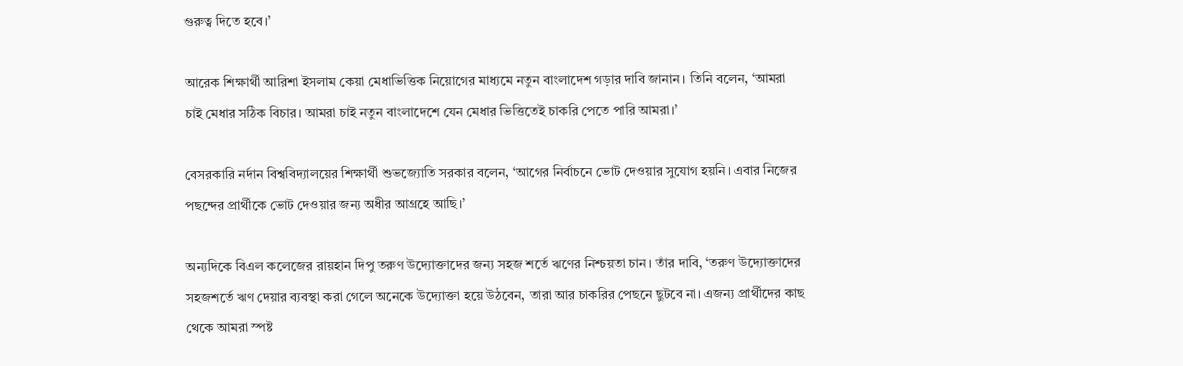গুরুত্ব দিতে হবে।’

আরেক শিক্ষার্থী আরিশা ইসলাম কেয়া মেধাভিত্তিক নিয়োগের মাধ্যমে নতুন বাংলাদেশ গড়ার দাবি জানান। তিনি বলেন, ‘আমরা চাই মেধার সঠিক বিচার। আমরা চাই নতুন বাংলাদেশে যেন মেধার ভিত্তিতেই চাকরি পেতে পারি আমরা।’

বেসরকারি নর্দান বিশ্ববিদ্যালয়ের শিক্ষার্থী শুভজ্যোতি সরকার বলেন, ‘আগের নির্বাচনে ভোট দেওয়ার সুযোগ হয়নি। এবার নিজের পছন্দের প্রার্থীকে ভোট দেওয়ার জন্য অধীর আগ্রহে আছি।’

অন্যদিকে বিএল কলেজের রায়হান দিপু তরুণ উদ্যোক্তাদের জন্য সহজ শর্তে ঋণের নিশ্চয়তা চান। তাঁর দাবি, ‘তরুণ উদ্যোক্তাদের সহজশর্তে ঋণ দেয়ার ব্যবস্থা করা গেলে অনেকে উদ্যোক্তা হয়ে উঠবেন, তারা আর চাকরির পেছনে ছুটবে না। এজন্য প্রার্থীদের কাছ থেকে আমরা স্পষ্ট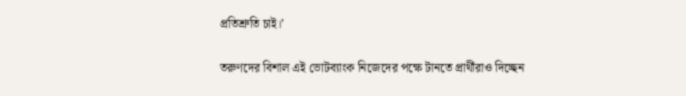প্রতিশ্রুতি চাই।’

তরুণদের বিশাল এই ভোটব্যাংক নিজেদের পক্ষে টানতে প্রার্থীরাও দিচ্ছেন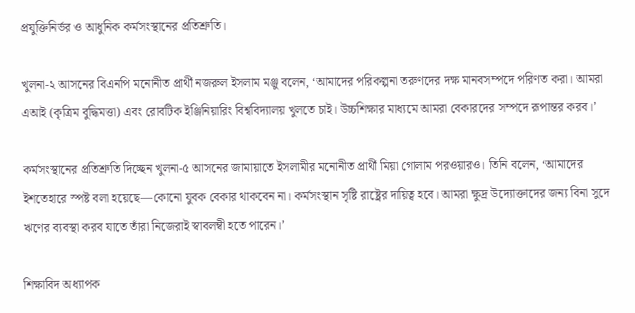প্রযুক্তিনির্ভর ও আধুনিক কর্মসংস্থানের প্রতিশ্রুতি।

খুলনা-২ আসনের বিএনপি মনোনীত প্রার্থী নজরুল ইসলাম মঞ্জু বলেন, ‘আমাদের পরিকল্পনা তরুণদের দক্ষ মানবসম্পদে পরিণত করা। আমরা এআই (কৃত্রিম বুদ্ধিমত্তা) এবং রোবটিক ইঞ্জিনিয়ারিং বিশ্ববিদ্যালয় খুলতে চাই। উচ্চশিক্ষার মাধ্যমে আমরা বেকারদের সম্পদে রূপান্তর করব।’

কর্মসংস্থানের প্রতিশ্রুতি দিচ্ছেন খুলনা-৫ আসনের জামায়াতে ইসলামীর মনোনীত প্রার্থী মিয়া গোলাম পরওয়ারও। তিনি বলেন, ‘আমাদের ইশতেহারে স্পষ্ট বলা হয়েছে—কোনো যুবক বেকার থাকবেন না। কর্মসংস্থান সৃষ্টি রাষ্ট্রের দায়িত্ব হবে। আমরা ক্ষুদ্র উদ্যোক্তাদের জন্য বিনা সুদে ঋণের ব্যবস্থা করব যাতে তাঁরা নিজেরাই স্বাবলম্বী হতে পারেন।’

শিক্ষাবিদ অধ্যাপক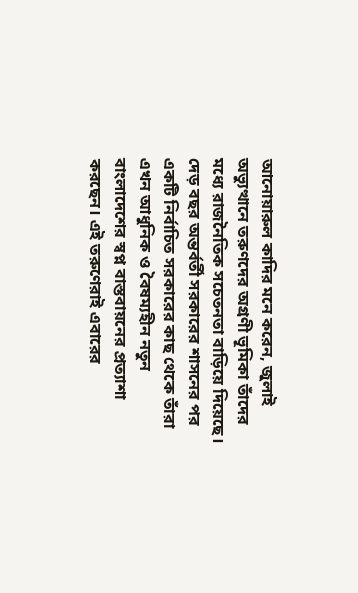আনোয়ারুল কাদির মনে করেন, জুলাই অভ্যুত্থানে তরুণদের অগ্রণী ভূমিকা তাঁদের মধ্যে রাজনৈতিক সচেতনতা বাড়িয়ে দিয়েছে। দেড় বছর অন্তর্বর্তী সরকারের শাসনের পর একটি নির্বাচিত সরকারের কাছ থেকে তাঁরা এখন আধুনিক ও বৈষম্যহীন নতুন বাংলাদেশের স্বপ্ন বাস্তবায়নের প্রত্যাশা করছেন। এই তরুণেরাই এবারের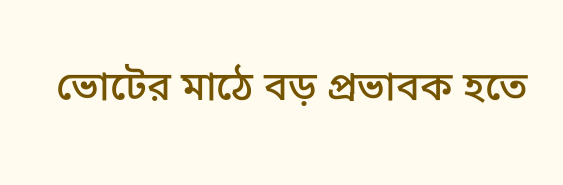ভোটের মাঠে বড় প্রভাবক হতে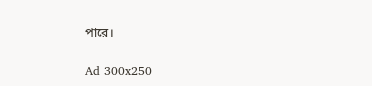পারে।

Ad 300x250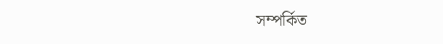সম্পর্কিত